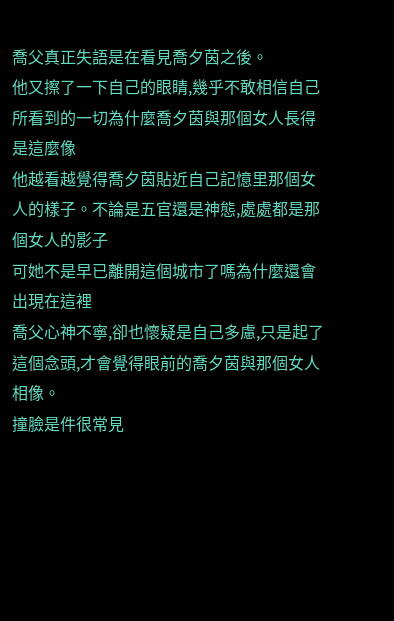喬父真正失語是在看見喬夕茵之後。
他又擦了一下自己的眼睛,幾乎不敢相信自己所看到的一切為什麼喬夕茵與那個女人長得是這麼像
他越看越覺得喬夕茵貼近自己記憶里那個女人的樣子。不論是五官還是神態,處處都是那個女人的影子
可她不是早已離開這個城市了嗎為什麼還會出現在這裡
喬父心神不寧,卻也懷疑是自己多慮,只是起了這個念頭,才會覺得眼前的喬夕茵與那個女人相像。
撞臉是件很常見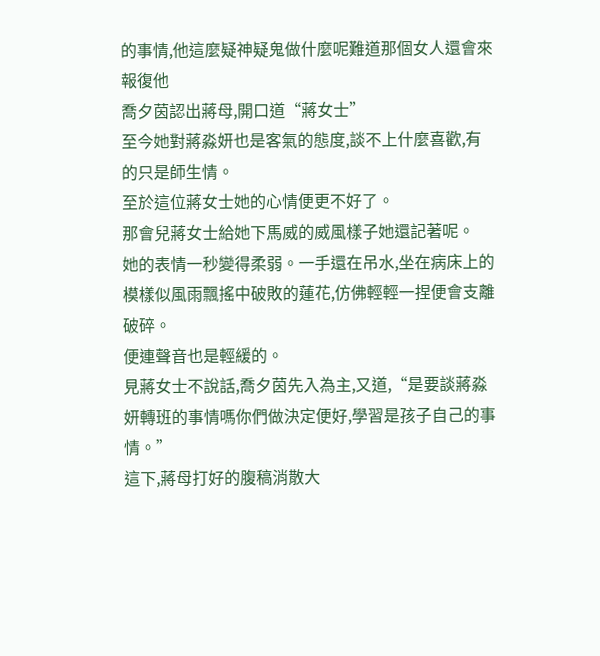的事情,他這麼疑神疑鬼做什麼呢難道那個女人還會來報復他
喬夕茵認出蔣母,開口道“蔣女士”
至今她對蔣淼妍也是客氣的態度,談不上什麼喜歡,有的只是師生情。
至於這位蔣女士她的心情便更不好了。
那會兒蔣女士給她下馬威的威風樣子她還記著呢。
她的表情一秒變得柔弱。一手還在吊水,坐在病床上的模樣似風雨飄搖中破敗的蓮花,仿佛輕輕一捏便會支離破碎。
便連聲音也是輕緩的。
見蔣女士不說話,喬夕茵先入為主,又道,“是要談蔣淼妍轉班的事情嗎你們做決定便好,學習是孩子自己的事情。”
這下,蔣母打好的腹稿消散大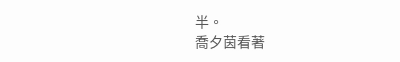半。
喬夕茵看著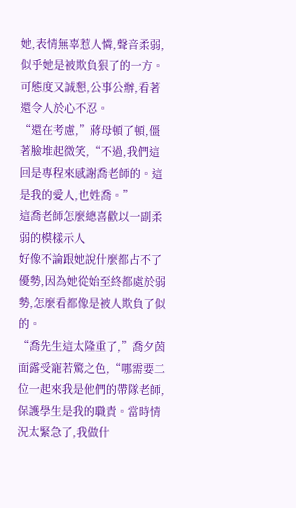她,表情無辜惹人憐,聲音柔弱,似乎她是被欺負狠了的一方。可態度又誠懇,公事公辦,看著還令人於心不忍。
“還在考慮,”蔣母頓了頓,僵著臉堆起微笑,“不過,我們這回是專程來感謝喬老師的。這是我的愛人,也姓喬。”
這喬老師怎麼總喜歡以一副柔弱的模樣示人
好像不論跟她說什麼都占不了優勢,因為她從始至終都處於弱勢,怎麼看都像是被人欺負了似的。
“喬先生這太隆重了,”喬夕茵面露受寵若驚之色,“哪需要二位一起來我是他們的帶隊老師,保護學生是我的職責。當時情況太緊急了,我做什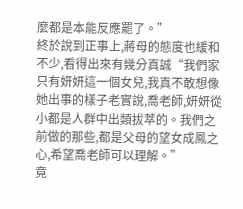麼都是本能反應罷了。”
終於說到正事上,蔣母的態度也緩和不少,看得出來有幾分真誠“我們家只有妍妍這一個女兒,我真不敢想像她出事的樣子老實說,喬老師,妍妍從小都是人群中出類拔萃的。我們之前做的那些,都是父母的望女成鳳之心,希望喬老師可以理解。”
竟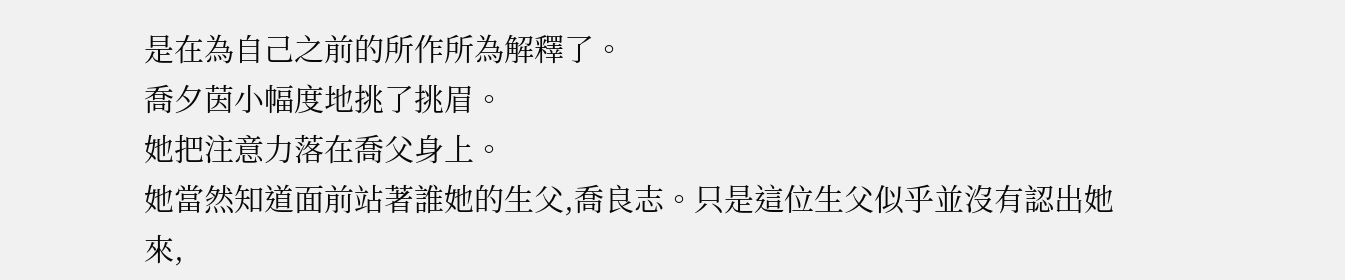是在為自己之前的所作所為解釋了。
喬夕茵小幅度地挑了挑眉。
她把注意力落在喬父身上。
她當然知道面前站著誰她的生父,喬良志。只是這位生父似乎並沒有認出她來,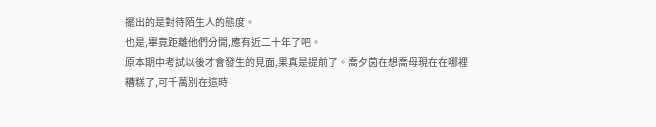擺出的是對待陌生人的態度。
也是,畢竟距離他們分開,應有近二十年了吧。
原本期中考試以後才會發生的見面,果真是提前了。喬夕茵在想喬母現在在哪裡
糟糕了,可千萬別在這時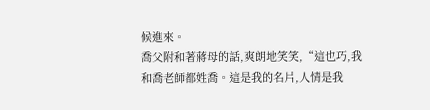候進來。
喬父附和著蔣母的話,爽朗地笑笑,“這也巧,我和喬老師都姓喬。這是我的名片,人情是我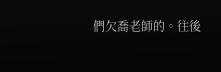們欠喬老師的。往後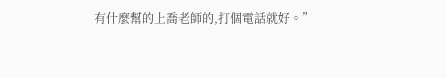有什麼幫的上喬老師的,打個電話就好。”